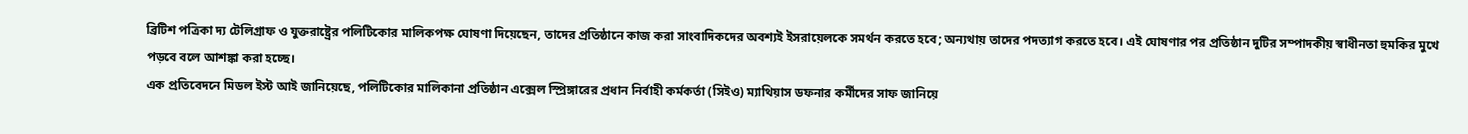ব্রিটিশ পত্রিকা দ্য টেলিগ্রাফ ও যুক্তরাষ্ট্রের পলিটিকোর মালিকপক্ষ ঘোষণা দিয়েছেন, তাদের প্রতিষ্ঠানে কাজ করা সাংবাদিকদের অবশ্যই ইসরায়েলকে সমর্থন করতে হবে; অন্যথায় তাদের পদত্যাগ করতে হবে। এই ঘোষণার পর প্রতিষ্ঠান দুটির সম্পাদকীয় স্বাধীনতা হুমকির মুখে পড়বে বলে আশঙ্কা করা হচ্ছে।
এক প্রতিবেদনে মিডল ইস্ট আই জানিয়েছে, পলিটিকোর মালিকানা প্রতিষ্ঠান এক্সেল স্প্রিঙ্গারের প্রধান নির্বাহী কর্মকর্তা (সিইও) ম্যাথিয়াস ডফনার কর্মীদের সাফ জানিয়ে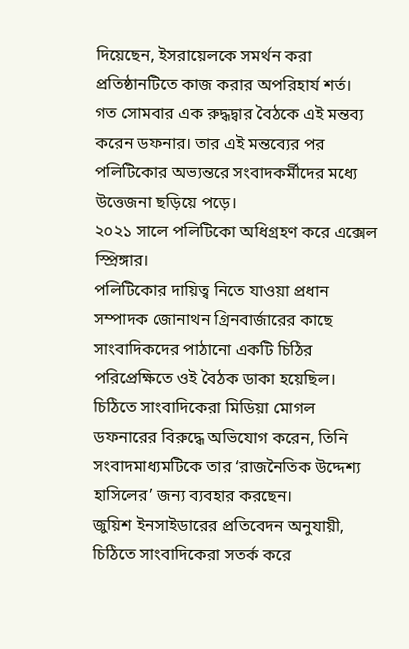দিয়েছেন, ইসরায়েলকে সমর্থন করা প্রতিষ্ঠানটিতে কাজ করার অপরিহার্য শর্ত।
গত সোমবার এক রুদ্ধদ্বার বৈঠকে এই মন্তব্য করেন ডফনার। তার এই মন্তব্যের পর পলিটিকোর অভ্যন্তরে সংবাদকর্মীদের মধ্যে উত্তেজনা ছড়িয়ে পড়ে।
২০২১ সালে পলিটিকো অধিগ্রহণ করে এক্সেল স্প্রিঙ্গার।
পলিটিকোর দায়িত্ব নিতে যাওয়া প্রধান সম্পাদক জোনাথন গ্রিনবার্জারের কাছে সাংবাদিকদের পাঠানো একটি চিঠির পরিপ্রেক্ষিতে ওই বৈঠক ডাকা হয়েছিল। চিঠিতে সাংবাদিকেরা মিডিয়া মোগল ডফনারের বিরুদ্ধে অভিযোগ করেন, তিনি সংবাদমাধ্যমটিকে তার ‘রাজনৈতিক উদ্দেশ্য হাসিলের’ জন্য ব্যবহার করছেন।
জুয়িশ ইনসাইডারের প্রতিবেদন অনুযায়ী, চিঠিতে সাংবাদিকেরা সতর্ক করে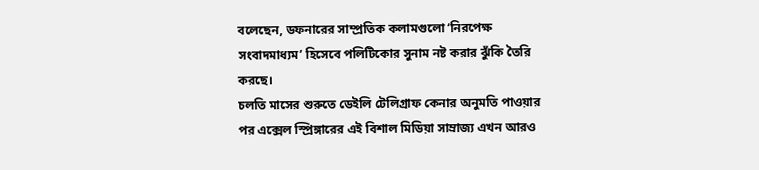বলেছেন, ডফনারের সাম্প্রতিক কলামগুলো ‘নিরপেক্ষ সংবাদমাধ্যম’ হিসেবে পলিটিকোর সুনাম নষ্ট করার ঝুঁকি তৈরি করছে।
চলতি মাসের শুরুতে ডেইলি টেলিগ্রাফ কেনার অনুমতি পাওয়ার পর এক্সেল স্প্রিঙ্গারের এই বিশাল মিডিয়া সাম্রাজ্য এখন আরও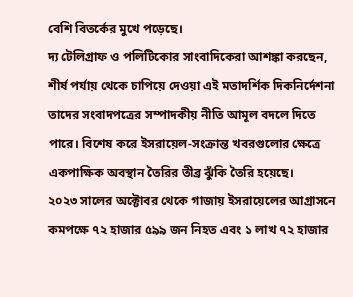বেশি বিতর্কের মুখে পড়েছে।
দ্য টেলিগ্রাফ ও পলিটিকোর সাংবাদিকেরা আশঙ্কা করছেন, শীর্ষ পর্যায় থেকে চাপিয়ে দেওয়া এই মতাদর্শিক দিকনির্দেশনা তাদের সংবাদপত্রের সম্পাদকীয় নীতি আমূল বদলে দিতে পারে। বিশেষ করে ইসরায়েল-সংক্রান্ত খবরগুলোর ক্ষেত্রে একপাক্ষিক অবস্থান তৈরির তীব্র ঝুঁকি তৈরি হয়েছে।
২০২৩ সালের অক্টোবর থেকে গাজায় ইসরায়েলের আগ্রাসনে কমপক্ষে ৭২ হাজার ৫৯৯ জন নিহত এবং ১ লাখ ৭২ হাজার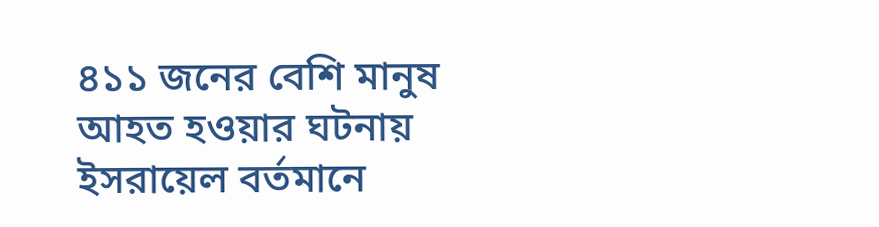৪১১ জনের বেশি মানুষ আহত হওয়ার ঘটনায় ইসরায়েল বর্তমানে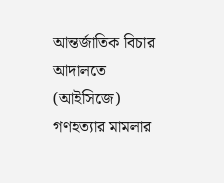আন্তর্জাতিক বিচার আদালতে (আইসিজে) গণহত্যার মামলার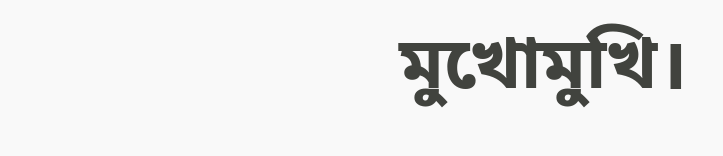মুখোমুখি।